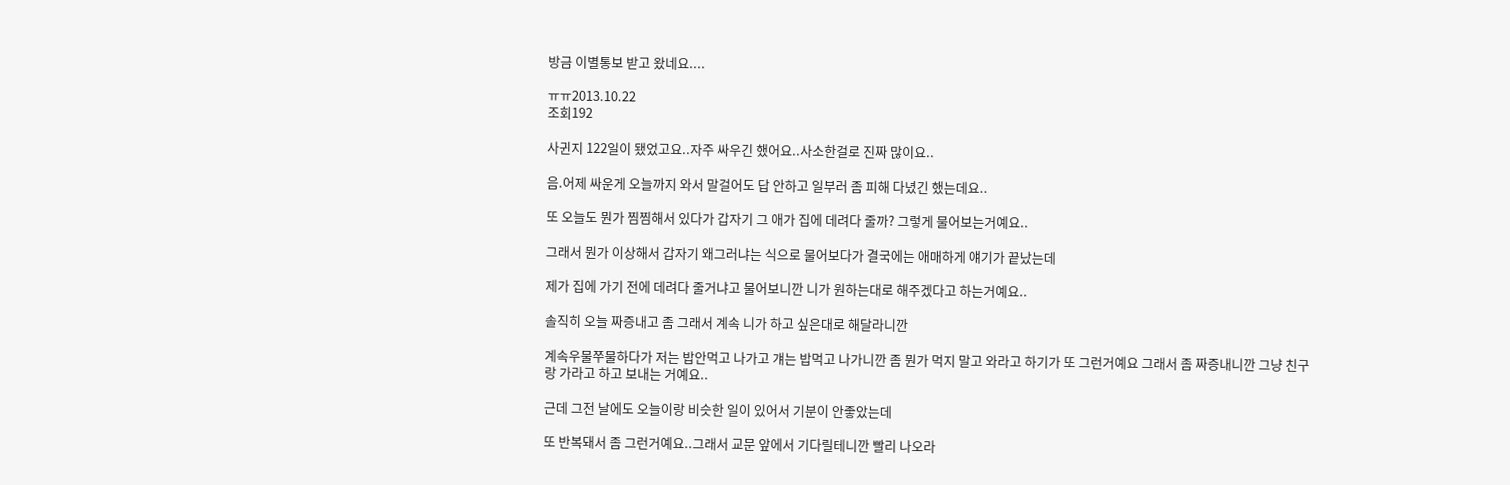방금 이별통보 받고 왔네요....

ㅠㅠ2013.10.22
조회192

사귄지 122일이 됐었고요..자주 싸우긴 했어요..사소한걸로 진짜 많이요..

음.어제 싸운게 오늘까지 와서 말걸어도 답 안하고 일부러 좀 피해 다녔긴 했는데요..

또 오늘도 뭔가 찜찜해서 있다가 갑자기 그 애가 집에 데려다 줄까? 그렇게 물어보는거예요..

그래서 뭔가 이상해서 갑자기 왜그러냐는 식으로 물어보다가 결국에는 애매하게 얘기가 끝났는데

제가 집에 가기 전에 데려다 줄거냐고 물어보니깐 니가 원하는대로 해주겠다고 하는거예요..

솔직히 오늘 짜증내고 좀 그래서 계속 니가 하고 싶은대로 해달라니깐

계속우물쭈물하다가 저는 밥안먹고 나가고 걔는 밥먹고 나가니깐 좀 뭔가 먹지 말고 와라고 하기가 또 그런거예요 그래서 좀 짜증내니깐 그냥 친구랑 가라고 하고 보내는 거예요..

근데 그전 날에도 오늘이랑 비슷한 일이 있어서 기분이 안좋았는데

또 반복돼서 좀 그런거예요..그래서 교문 앞에서 기다릴테니깐 빨리 나오라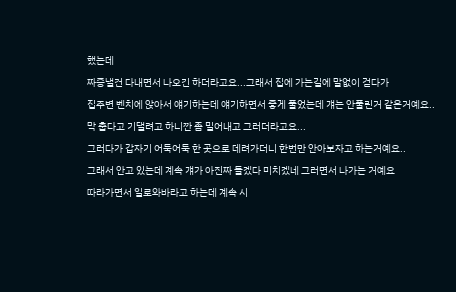했는데

짜증낼건 다내면서 나오긴 하더라고요...그래서 집에 가는길에 말없이 걷다가

집주변 벤치에 앉아서 얘기하는데 얘기하면서 좋게 풀었는데 걔는 안풀린거 같은거예요..

막 춥다고 기댈려고 하니깐 좀 밀어내고 그러더라고요...

그러다가 갑자기 어둑어둑 한 곳으로 데려가더니 한번만 안아보자고 하는거예요..

그래서 안고 있는데 계속 걔가 아진짜 돌겠다 미치겠네 그러면서 나가는 거예요

따라가면서 일로와바라고 하는데 계속 시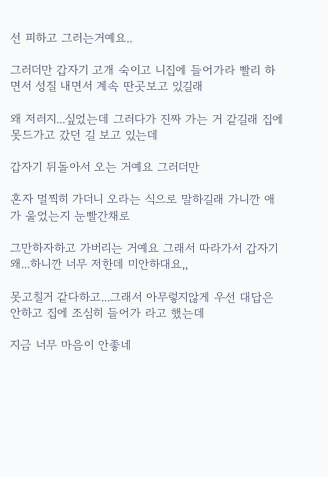선 피하고 그러는거예요..

그러더만 갑자기 고개 숙이고 니집에 들어가라 빨리 하면서 성질 내면서 계속 딴곳보고 있길래

왜 저러지...싶었는데 그러다가 진짜 가는 거 같길래 집에 못드가고 갔던 길 보고 있는데

갑자기 뒤돌아서 오는 거예요 그러더만

혼자 멀찍히 가더니 오라는 식으로 말하길래 가니깐 애가 울었는지 눈빨간채로

그만하자하고 가버리는 거예요 그래서 따라가서 갑자기왜...하니깐 너무 저한데 미안하대요,,

못고칠거 같다하고...그래서 아무렇지않게 우선 대답은 안하고 집에 조심히 들어가 라고 했는데

지금 너무 마음이 안좋네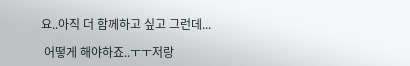요..아직 더 함께하고 싶고 그런데...

 어떻게 해야하죠..ㅜㅜ저랑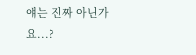얘는 진짜 아닌가요...?